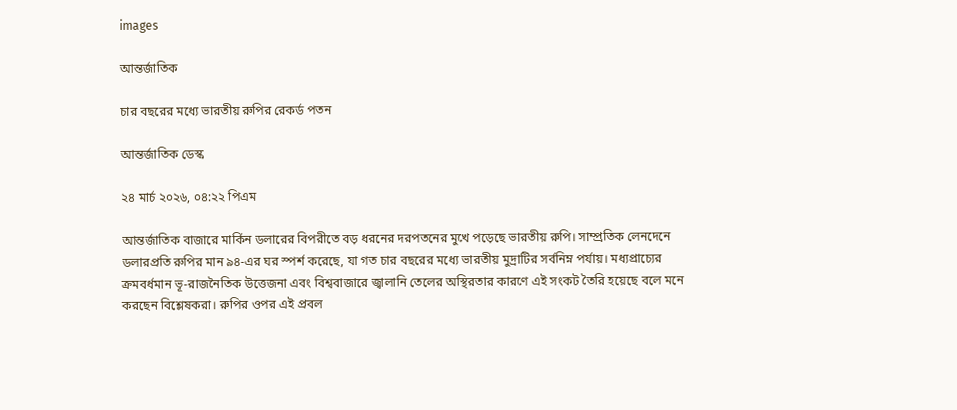images

আন্তর্জাতিক

চার বছরের মধ্যে ভারতীয় রুপির রেকর্ড পতন

আন্তর্জাতিক ডেস্ক

২৪ মার্চ ২০২৬, ০৪:২২ পিএম

আন্তর্জাতিক বাজারে মার্কিন ডলারের বিপরীতে বড় ধরনের দরপতনের মুখে পড়েছে ভারতীয় রুপি। সাম্প্রতিক লেনদেনে ডলারপ্রতি রুপির মান ৯৪-এর ঘর স্পর্শ করেছে, যা গত চার বছরের মধ্যে ভারতীয় মুদ্রাটির সর্বনিম্ন পর্যায়। মধ্যপ্রাচ্যের ক্রমবর্ধমান ভূ-রাজনৈতিক উত্তেজনা এবং বিশ্ববাজারে জ্বালানি তেলের অস্থিরতার কারণে এই সংকট তৈরি হয়েছে বলে মনে করছেন বিশ্লেষকরা। রুপির ওপর এই প্রবল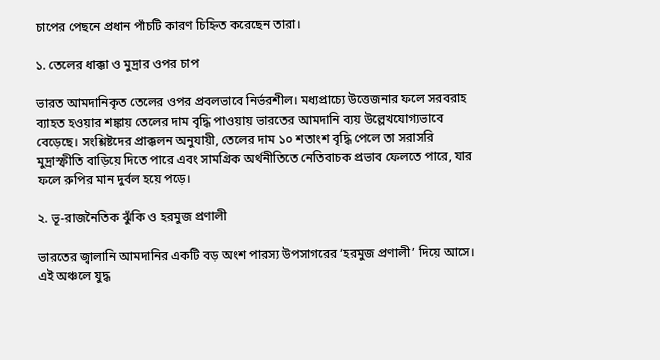চাপের পেছনে প্রধান পাঁচটি কারণ চিহ্নিত করেছেন তারা।

১. তেলের ধাক্কা ও মুদ্রার ওপর চাপ

ভারত আমদানিকৃত তেলের ওপর প্রবলভাবে নির্ভরশীল। মধ্যপ্রাচ্যে উত্তেজনার ফলে সরবরাহ ব্যাহত হওয়ার শঙ্কায় তেলের দাম বৃদ্ধি পাওয়ায় ভারতের আমদানি ব্যয় উল্লেখযোগ্যভাবে বেড়েছে। সংশ্লিষ্টদের প্রাক্কলন অনুযায়ী, তেলের দাম ১০ শতাংশ বৃদ্ধি পেলে তা সরাসরি মুদ্রাস্ফীতি বাড়িয়ে দিতে পারে এবং সামগ্রিক অর্থনীতিতে নেতিবাচক প্রভাব ফেলতে পারে, যার ফলে রুপির মান দুর্বল হয়ে পড়ে।

২. ভূ-রাজনৈতিক ঝুঁকি ও হরমুজ প্রণালী

ভারতের জ্বালানি আমদানির একটি বড় অংশ পারস্য উপসাগরের ‘হরমুজ প্রণালী’ দিয়ে আসে। এই অঞ্চলে যুদ্ধ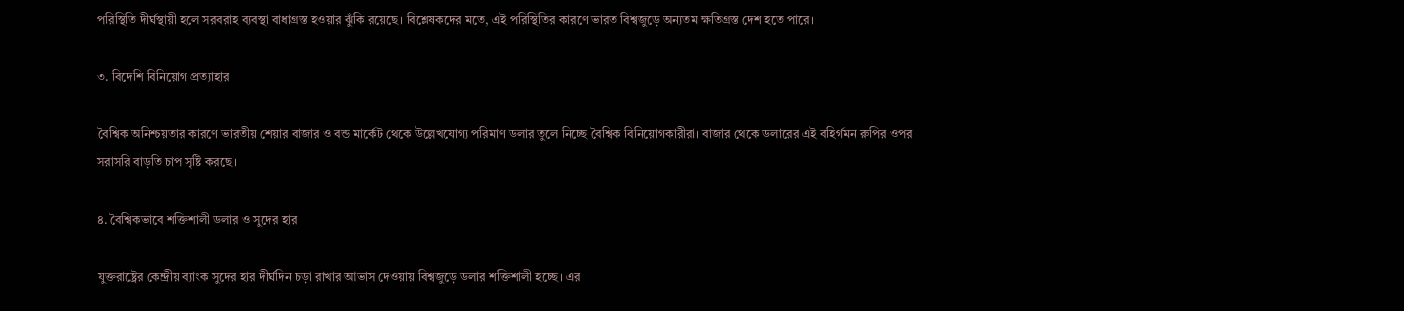পরিস্থিতি দীর্ঘস্থায়ী হলে সরবরাহ ব্যবস্থা বাধাগ্রস্ত হওয়ার ঝুঁকি রয়েছে। বিশ্লেষকদের মতে, এই পরিস্থিতির কারণে ভারত বিশ্বজুড়ে অন্যতম ক্ষতিগ্রস্ত দেশ হতে পারে।

৩. বিদেশি বিনিয়োগ প্রত্যাহার

বৈশ্বিক অনিশ্চয়তার কারণে ভারতীয় শেয়ার বাজার ও বন্ড মার্কেট থেকে উল্লেখযোগ্য পরিমাণ ডলার তুলে নিচ্ছে বৈশ্বিক বিনিয়োগকারীরা। বাজার থেকে ডলারের এই বহির্গমন রুপির ওপর সরাসরি বাড়তি চাপ সৃষ্টি করছে।

৪. বৈশ্বিকভাবে শক্তিশালী ডলার ও সুদের হার

যুক্তরাষ্ট্রের কেন্দ্রীয় ব্যাংক সুদের হার দীর্ঘদিন চড়া রাখার আভাস দেওয়ায় বিশ্বজুড়ে ডলার শক্তিশালী হচ্ছে। এর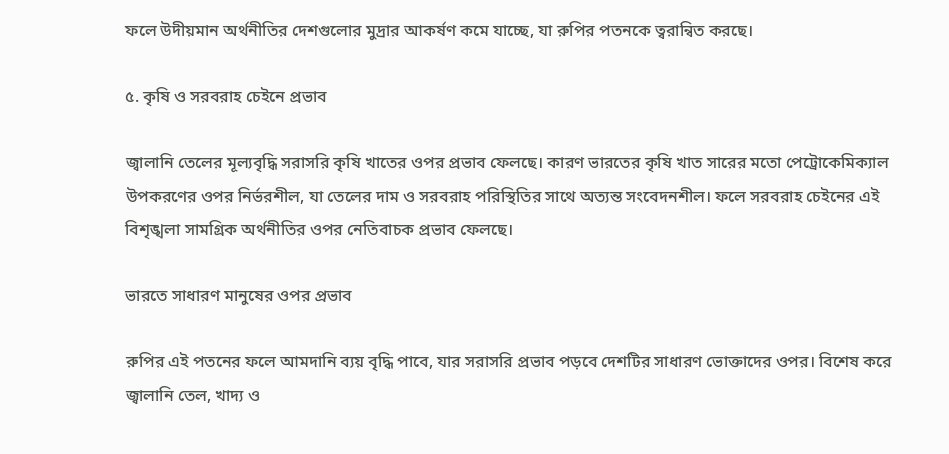ফলে উদীয়মান অর্থনীতির দেশগুলোর মুদ্রার আকর্ষণ কমে যাচ্ছে, যা রুপির পতনকে ত্বরান্বিত করছে।

৫. কৃষি ও সরবরাহ চেইনে প্রভাব

জ্বালানি তেলের মূল্যবৃদ্ধি সরাসরি কৃষি খাতের ওপর প্রভাব ফেলছে। কারণ ভারতের কৃষি খাত সারের মতো পেট্রোকেমিক্যাল উপকরণের ওপর নির্ভরশীল, যা তেলের দাম ও সরবরাহ পরিস্থিতির সাথে অত্যন্ত সংবেদনশীল। ফলে সরবরাহ চেইনের এই বিশৃঙ্খলা সামগ্রিক অর্থনীতির ওপর নেতিবাচক প্রভাব ফেলছে।

ভারতে সাধারণ মানুষের ওপর প্রভাব

রুপির এই পতনের ফলে আমদানি ব্যয় বৃদ্ধি পাবে, যার সরাসরি প্রভাব পড়বে দেশটির সাধারণ ভোক্তাদের ওপর। বিশেষ করে জ্বালানি তেল, খাদ্য ও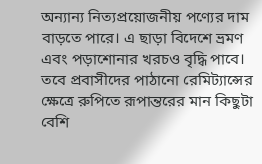অন্যান্য নিত্যপ্রয়োজনীয় পণ্যের দাম বাড়তে পারে। এ ছাড়া বিদেশে ভ্রমণ এবং পড়াশোনার খরচও বৃদ্ধি পাবে। তবে প্রবাসীদের পাঠানো রেমিট্যান্সের ক্ষেত্রে রুপিতে রূপান্তরের মান কিছুটা বেশি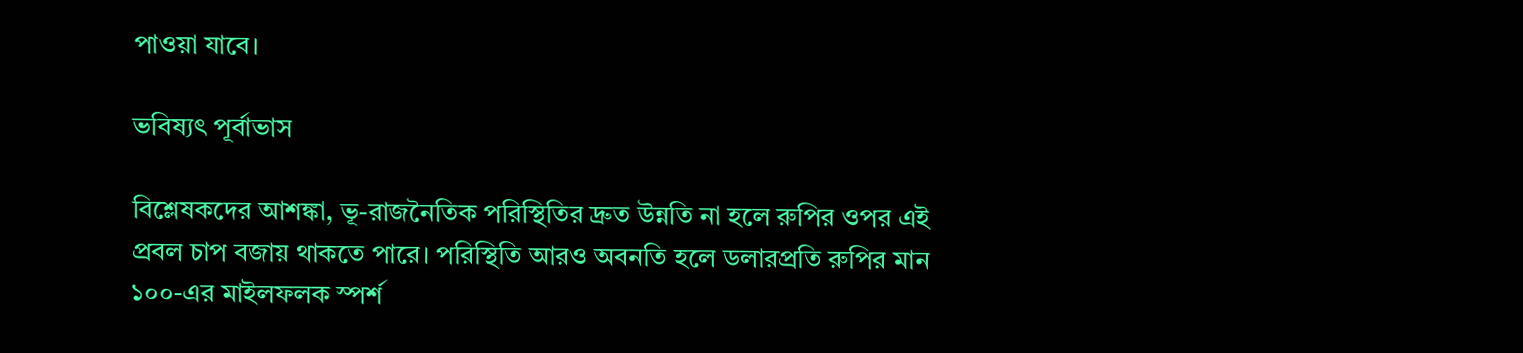পাওয়া যাবে।

ভবিষ্যৎ পূর্বাভাস

বিশ্লেষকদের আশঙ্কা, ভূ-রাজনৈতিক পরিস্থিতির দ্রুত উন্নতি না হলে রুপির ওপর এই প্রবল চাপ বজায় থাকতে পারে। পরিস্থিতি আরও অবনতি হলে ডলারপ্রতি রুপির মান ১০০-এর মাইলফলক স্পর্শ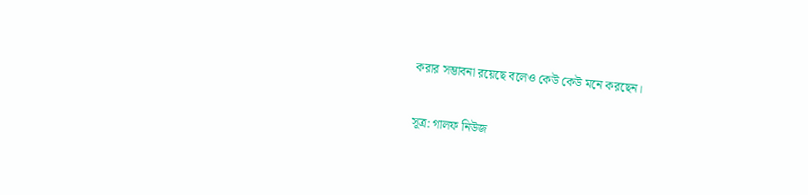করার সম্ভাবনা রয়েছে বলেও কেউ কেউ মনে করছেন।

সূত্র: গালফ নিউজ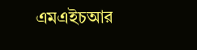এমএইচআর